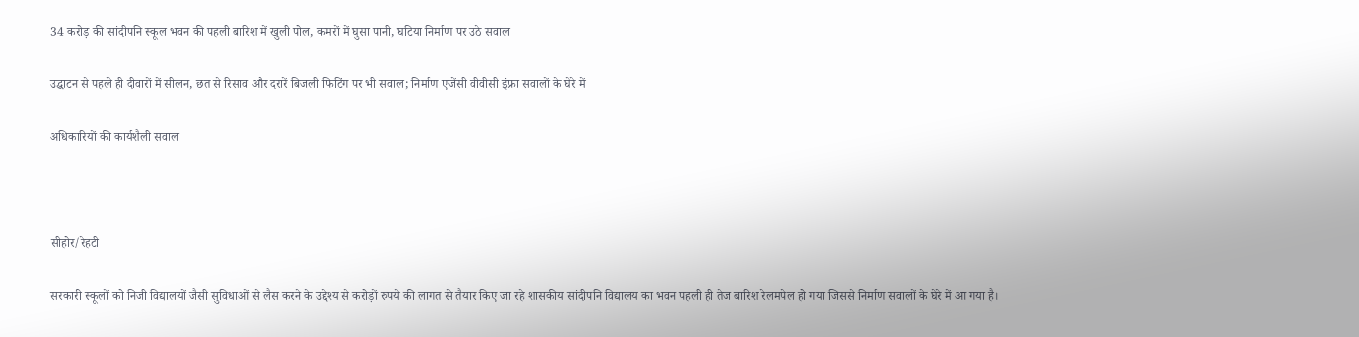34 करोड़ की सांदीपनि स्कूल भवन की पहली बारिश में खुली पोल, कमरों में घुसा पानी, घटिया निर्माण पर उठे सवाल

उद्घाटन से पहले ही दीवारों में सीलन, छत से रिसाव और दरारें बिजली फिटिंग पर भी सवाल; निर्माण एजेंसी वीवीसी इंफ्रा सवालों के घेरे में

अधिकारियों की कार्यशैली सवाल



सीहोर/रेहटी

सरकारी स्कूलों को निजी विद्यालयों जैसी सुविधाओं से लैस करने के उद्देश्य से करोड़ों रुपये की लागत से तैयार किए जा रहे शासकीय सांदीपनि विद्यालय का भवन पहली ही तेज बारिश रेलमपेल हो गया जिससे निर्माण सवालों के घेरे में आ गया है।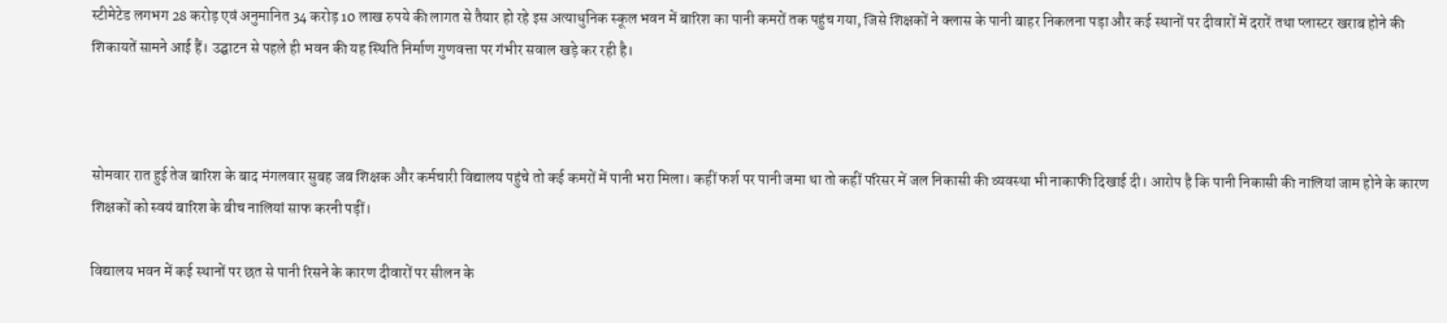स्टीमेटेड लगभग 28 करोड़ एवं अनुमानित 34 करोड़ 10 लाख रुपये की लागत से तैयार हो रहे इस अत्याधुनिक स्कूल भवन में बारिश का पानी कमरों तक पहुंच गया, जिसे शिक्षकों ने क्लास के पानी बाहर निकलना पड़ा और कई स्थानों पर दीवारों में दरारें तथा प्लास्टर खराब होने की शिकायतें सामने आई हैं। उद्घाटन से पहले ही भवन की यह स्थिति निर्माण गुणवत्ता पर गंभीर सवाल खड़े कर रही है।



सोमवार रात हुई तेज बारिश के बाद मंगलवार सुबह जब शिक्षक और कर्मचारी विद्यालय पहुंचे तो कई कमरों में पानी भरा मिला। कहीं फर्श पर पानी जमा था तो कहीं परिसर में जल निकासी की व्यवस्था भी नाकाफी दिखाई दी। आरोप है कि पानी निकासी की नालियां जाम होने के कारण शिक्षकों को स्वयं बारिश के बीच नालियां साफ करनी पड़ीं।

विद्यालय भवन में कई स्थानों पर छत से पानी रिसने के कारण दीवारों पर सीलन के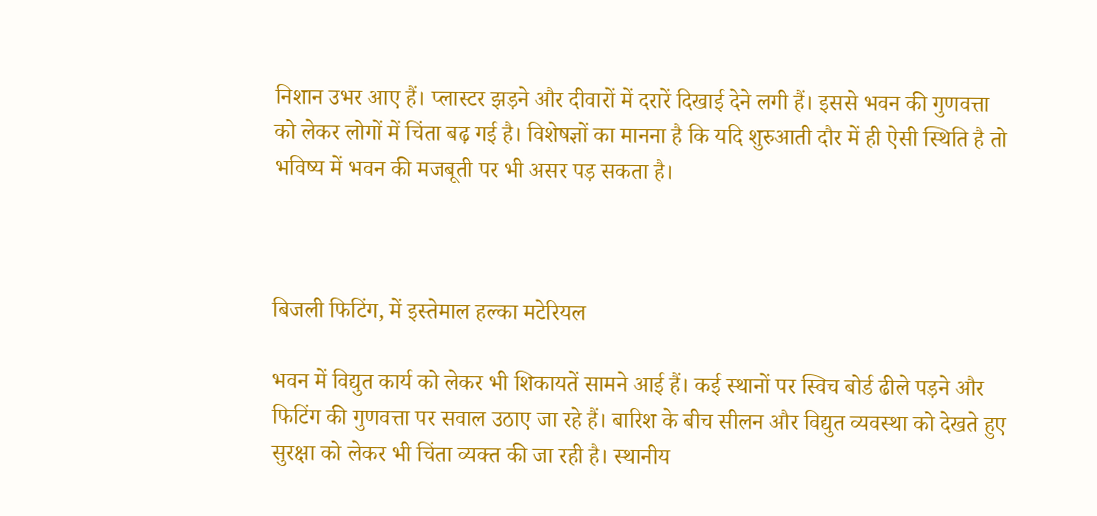निशान उभर आए हैं। प्लास्टर झड़ने और दीवारों में दरारें दिखाई देने लगी हैं। इससे भवन की गुणवत्ता को लेकर लोगों में चिंता बढ़ गई है। विशेषज्ञों का मानना है कि यदि शुरुआती दौर में ही ऐसी स्थिति है तो भविष्य में भवन की मजबूती पर भी असर पड़ सकता है।



बिजली फिटिंग, में इस्तेमाल हल्का मटेरियल

भवन में विद्युत कार्य को लेकर भी शिकायतें सामने आई हैं। कई स्थानों पर स्विच बोर्ड ढीले पड़ने और फिटिंग की गुणवत्ता पर सवाल उठाए जा रहे हैं। बारिश के बीच सीलन और विद्युत व्यवस्था को देखते हुए सुरक्षा को लेकर भी चिंता व्यक्त की जा रही है। स्थानीय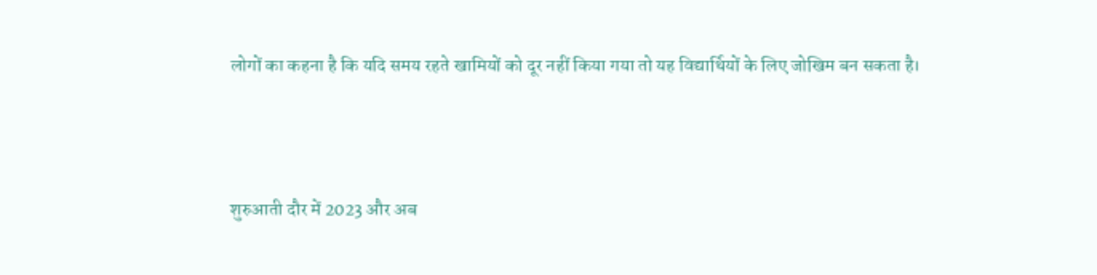लोगों का कहना है कि यदि समय रहते खामियों को दूर नहीं किया गया तो यह विद्यार्थियों के लिए जोखिम बन सकता है।



शुरुआती दौर में 2023 और अब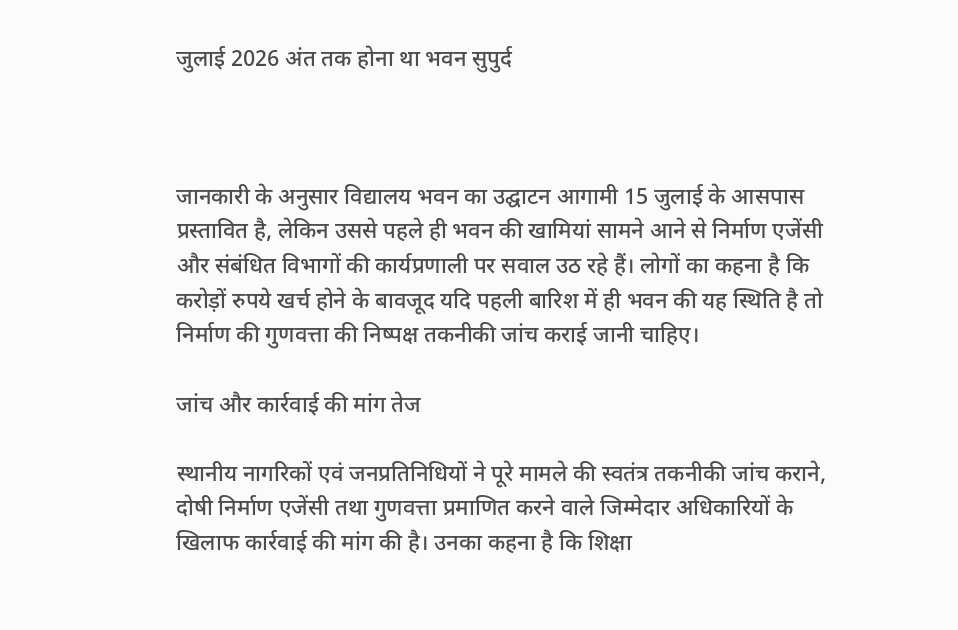जुलाई 2026 अंत तक होना था भवन सुपुर्द



जानकारी के अनुसार विद्यालय भवन का उद्घाटन आगामी 15 जुलाई के आसपास प्रस्तावित है, लेकिन उससे पहले ही भवन की खामियां सामने आने से निर्माण एजेंसी और संबंधित विभागों की कार्यप्रणाली पर सवाल उठ रहे हैं। लोगों का कहना है कि करोड़ों रुपये खर्च होने के बावजूद यदि पहली बारिश में ही भवन की यह स्थिति है तो निर्माण की गुणवत्ता की निष्पक्ष तकनीकी जांच कराई जानी चाहिए।

जांच और कार्रवाई की मांग तेज

स्थानीय नागरिकों एवं जनप्रतिनिधियों ने पूरे मामले की स्वतंत्र तकनीकी जांच कराने, दोषी निर्माण एजेंसी तथा गुणवत्ता प्रमाणित करने वाले जिम्मेदार अधिकारियों के खिलाफ कार्रवाई की मांग की है। उनका कहना है कि शिक्षा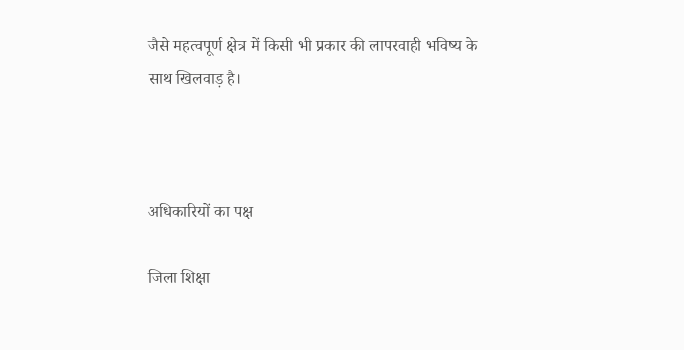जैसे महत्वपूर्ण क्षेत्र में किसी भी प्रकार की लापरवाही भविष्य के साथ खिलवाड़ है।



अधिकारियों का पक्ष

जिला शिक्षा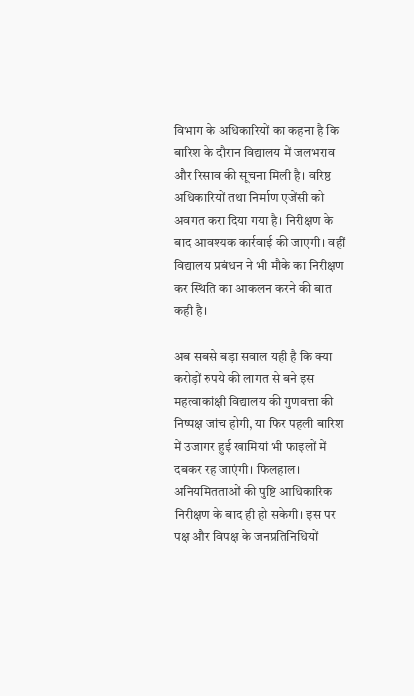विभाग के अधिकारियों का कहना है कि बारिश के दौरान विद्यालय में जलभराव और रिसाव की सूचना मिली है। वरिष्ठ अधिकारियों तथा निर्माण एजेंसी को अवगत करा दिया गया है। निरीक्षण के बाद आवश्यक कार्रवाई की जाएगी। वहीं विद्यालय प्रबंधन ने भी मौके का निरीक्षण कर स्थिति का आकलन करने की बात कही है।

अब सबसे बड़ा सवाल यही है कि क्या करोड़ों रुपये की लागत से बने इस महत्वाकांक्षी विद्यालय की गुणवत्ता की निष्पक्ष जांच होगी, या फिर पहली बारिश में उजागर हुई खामियां भी फाइलों में दबकर रह जाएंगी। फिलहाल। अनियमितताओं की पुष्टि आधिकारिक निरीक्षण के बाद ही हो सकेगी। इस पर पक्ष और विपक्ष के जनप्रतिनिधियों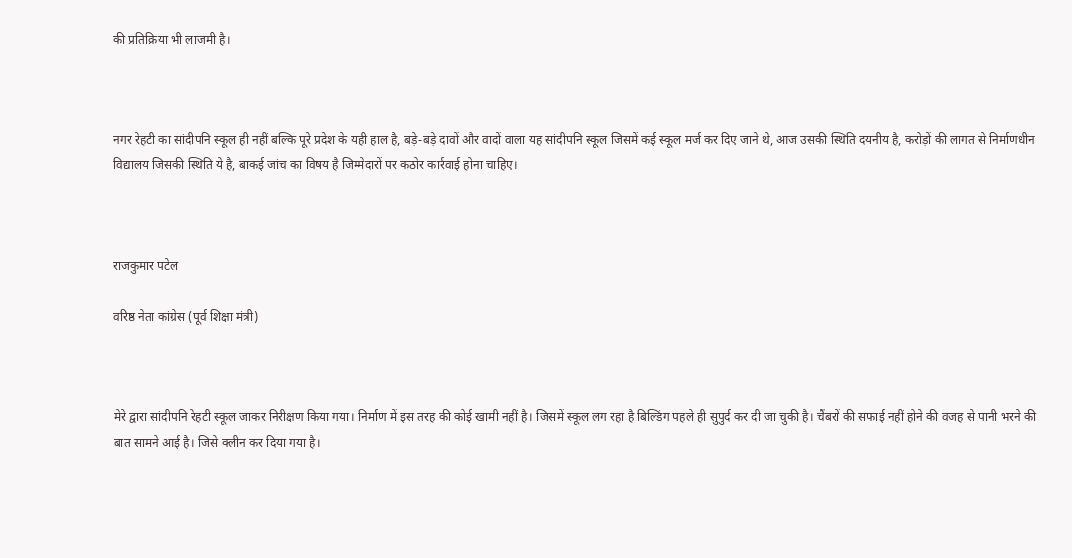की प्रतिक्रिया भी लाजमी है।



नगर रेहटी का सांदीपनि स्कूल ही नहीं बल्कि पूरे प्रदेश के यही हाल है, बड़े-बड़े दावों और वादों वाला यह सांदीपनि स्कूल जिसमें कई स्कूल मर्ज कर दिए जाने थे, आज उसकी स्थिति दयनीय है, करोड़ों की लागत से निर्माणधीन विद्यालय जिसकी स्थिति ये है, बाकई जांच का विषय है जिम्मेदारों पर कठोर कार्रवाई होना चाहिए।



राजकुमार पटेल

वरिष्ठ नेता कांग्रेस (पूर्व शिक्षा मंत्री)



मेरे द्वारा सांदीपनि रेहटी स्कूल जाकर निरीक्षण किया गया। निर्माण में इस तरह की कोई खामी नहीं है। जिसमें स्कूल लग रहा है बिल्डिंग पहले ही सुपुर्द कर दी जा चुकी है। चैंबरों की सफाई नहीं होने की वजह से पानी भरने की बात सामने आई है। जिसे क्लीन कर दिया गया है।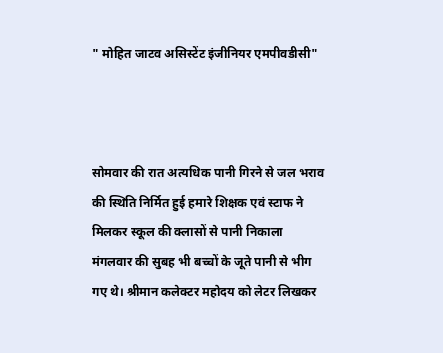" मोहित जाटव असिस्टेंट इंजीनियर एमपीवडीसी"



सोमवार की रात अत्यधिक पानी गिरने से जल भराव की स्थिति निर्मित हुई हमारे शिक्षक एवं स्टाफ ने मिलकर स्कूल की क्लासों से पानी निकाला मंगलवार की सुबह भी बच्चों के जूते पानी से भीग गए थे। श्रीमान कलेक्टर महोदय को लेटर लिखकर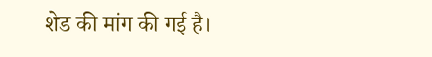शेड की मांग की गई है।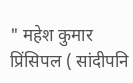" महेश कुमार प्रिंसिपल ( सांदीपनि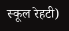स्कूल रेहटी)